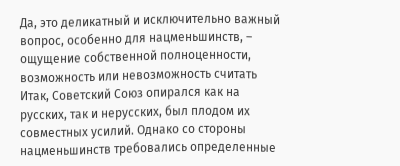Да, это деликатный и исключительно важный вопрос, особенно для нацменьшинств, – ощущение собственной полноценности, возможность или невозможность считать
Итак, Советский Союз опирался как на русских, так и нерусских, был плодом их совместных усилий. Однако со стороны нацменьшинств требовались определенные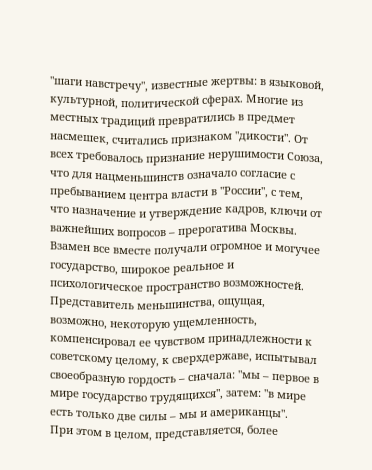"шаги навстречу", известные жертвы: в языковой, культурной, политической сферах. Многие из местных традиций превратились в предмет насмешек, считались признаком "дикости". От всех требовалось признание нерушимости Союза, что для нацменьшинств означало согласие с пребыванием центра власти в "России", с тем, что назначение и утверждение кадров, ключи от важнейших вопросов – прерогатива Москвы. Взамен все вместе получали огромное и могучее государство, широкое реальное и психологическое пространство возможностей. Представитель меньшинства, ощущая, возможно, некоторую ущемленность, компенсировал ее чувством принадлежности к советскому целому, к сверхдержаве, испытывал своеобразную гордость – сначала: "мы – первое в мире государство трудящихся", затем: "в мире есть только две силы – мы и американцы".
При этом в целом, представляется, более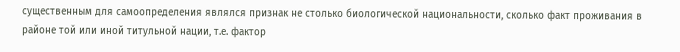существенным для самоопределения являлся признак не столько биологической национальности, сколько факт проживания в районе той или иной титульной нации, т.е. фактор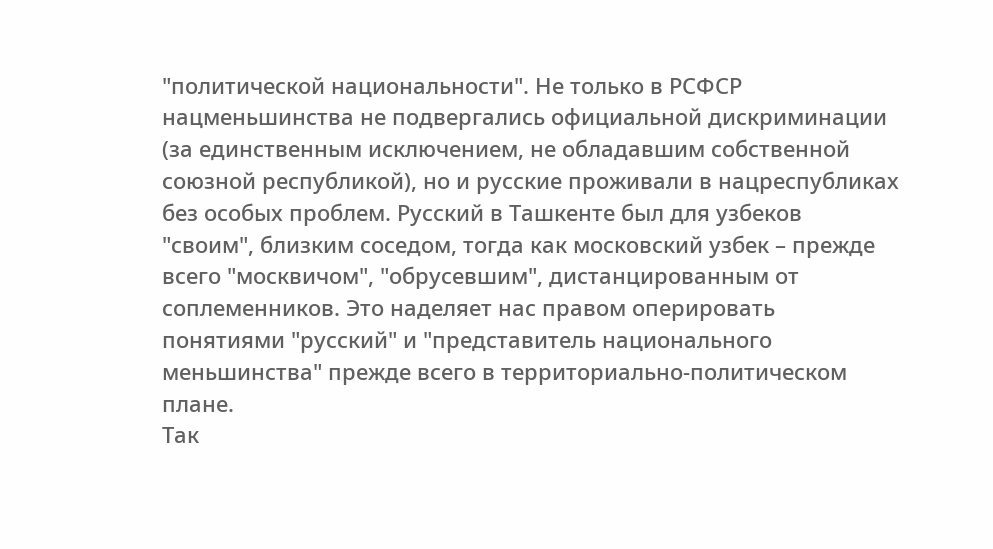"политической национальности". Не только в РСФСР нацменьшинства не подвергались официальной дискриминации (за единственным исключением, не обладавшим собственной союзной республикой), но и русские проживали в нацреспубликах без особых проблем. Русский в Ташкенте был для узбеков "своим", близким соседом, тогда как московский узбек – прежде всего "москвичом", "обрусевшим", дистанцированным от соплеменников. Это наделяет нас правом оперировать понятиями "русский" и "представитель национального меньшинства" прежде всего в территориально-политическом плане.
Так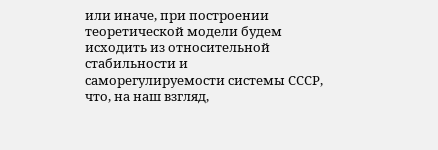или иначе, при построении теоретической модели будем исходить из относительной стабильности и саморегулируемости системы СССР, что, на наш взгляд,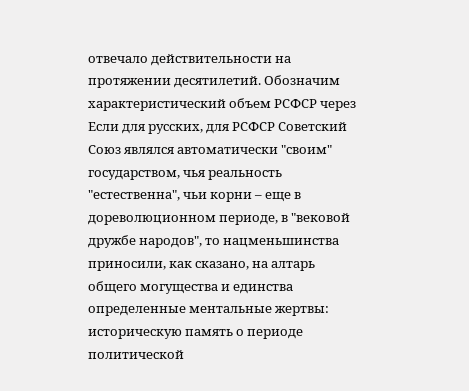отвечало действительности на протяжении десятилетий. Обозначим характеристический объем РСФСР через
Если для русских, для РСФСР Советский Союз являлся автоматически "своим" государством, чья реальность "естественна", чьи корни – еще в дореволюционном периоде, в "вековой дружбе народов", то нацменьшинства приносили, как сказано, на алтарь общего могущества и единства определенные ментальные жертвы: историческую память о периоде политической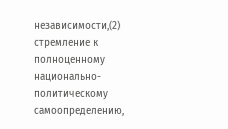независимости,(2) стремление к полноценному национально-политическому самоопределению,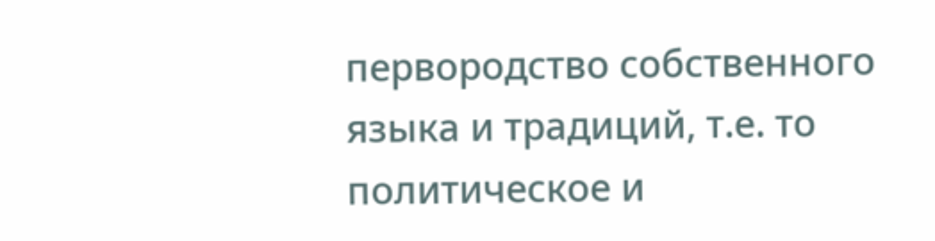первородство собственного языка и традиций, т.е. то политическое и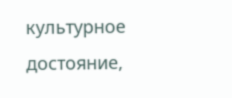культурное достояние,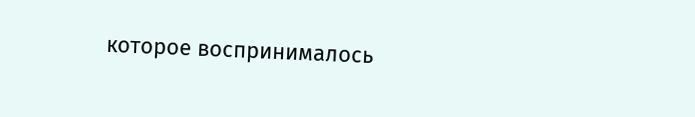которое воспринималось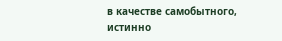в качестве самобытного, истинно